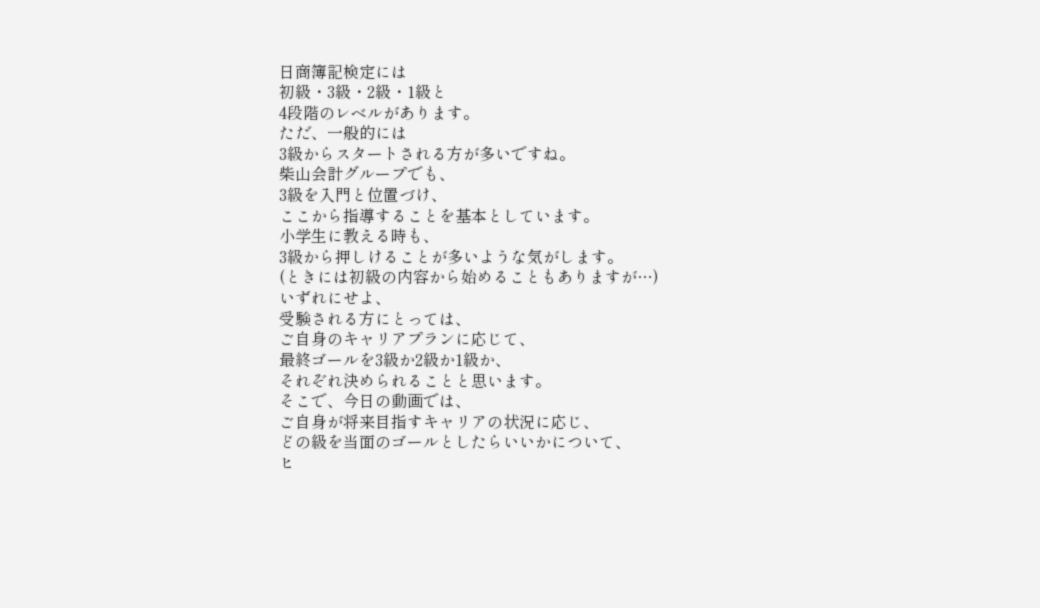日商簿記検定には
初級・3級・2級・1級と
4段階のレベルがあります。
ただ、一般的には
3級からスタートされる方が多いですね。
柴山会計グループでも、
3級を入門と位置づけ、
ここから指導することを基本としています。
小学生に教える時も、
3級から押しけることが多いような気がします。
(ときには初級の内容から始めることもありますが…)
いずれにせよ、
受験される方にとっては、
ご自身のキャリアプランに応じて、
最終ゴールを3級か2級か1級か、
それぞれ決められることと思います。
そこで、今日の動画では、
ご自身が将来目指すキャリアの状況に応じ、
どの級を当面のゴールとしたらいいかについて、
ヒ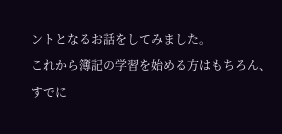ントとなるお話をしてみました。
これから簿記の学習を始める方はもちろん、
すでに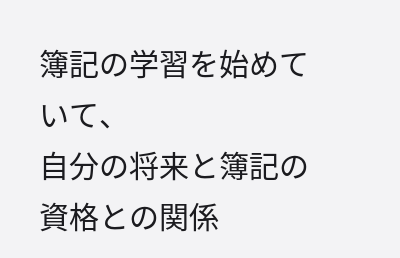簿記の学習を始めていて、
自分の将来と簿記の資格との関係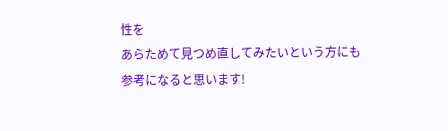性を
あらためて見つめ直してみたいという方にも
参考になると思います!